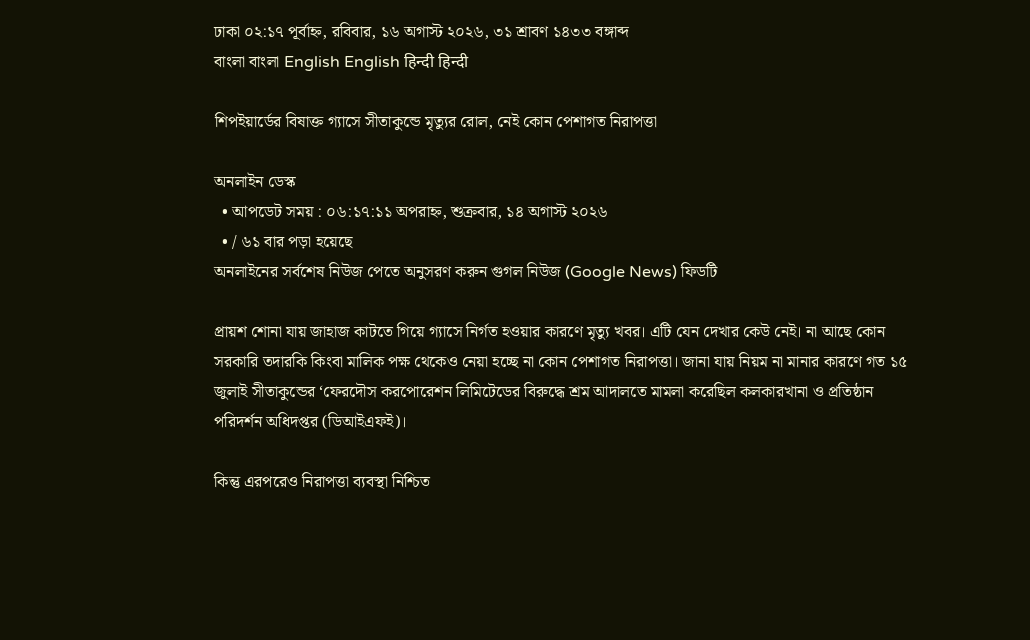ঢাকা ০২:১৭ পূর্বাহ্ন, রবিবার, ১৬ অগাস্ট ২০২৬, ৩১ শ্রাবণ ১৪৩৩ বঙ্গাব্দ
বাংলা বাংলা English English हिन्दी हिन्दी

শিপইয়ার্ডের বিষাক্ত গ্যাসে সীতাকুন্ডে মৃত্যুর রোল, নেই কোন পেশাগত নিরাপত্তা

অনলাইন ডেস্ক
  • আপডেট সময় : ০৬:১৭:১১ অপরাহ্ন, শুক্রবার, ১৪ অগাস্ট ২০২৬
  • / ৬১ বার পড়া হয়েছে
অনলাইনের সর্বশেষ নিউজ পেতে অনুসরণ করুন গুগল নিউজ (Google News) ফিডটি

প্রায়শ শোনা যায় জাহাজ কাটতে গিয়ে গ্যাসে নির্গত হওয়ার কারণে মৃত্যু খবর। এটি যেন দেখার কেউ নেই। না আছে কোন সরকারি তদারকি কিংবা মালিক পক্ষ থেকেও নেয়া হচ্ছে না কোন পেশাগত নিরাপত্তা। জানা যায় নিয়ম না মানার কারণে গত ১৫ জুলাই সীতাকুন্ডের ‘ফেরদৌস করপোরেশন লিমিটেডের বিরুদ্ধে শ্রম আদালতে মামলা করেছিল কলকারখানা ও প্রতিষ্ঠান পরিদর্শন অধিদপ্তর (ডিআইএফই)।

কিন্তু এরপরেও নিরাপত্তা ব্যবস্থা নিশ্চিত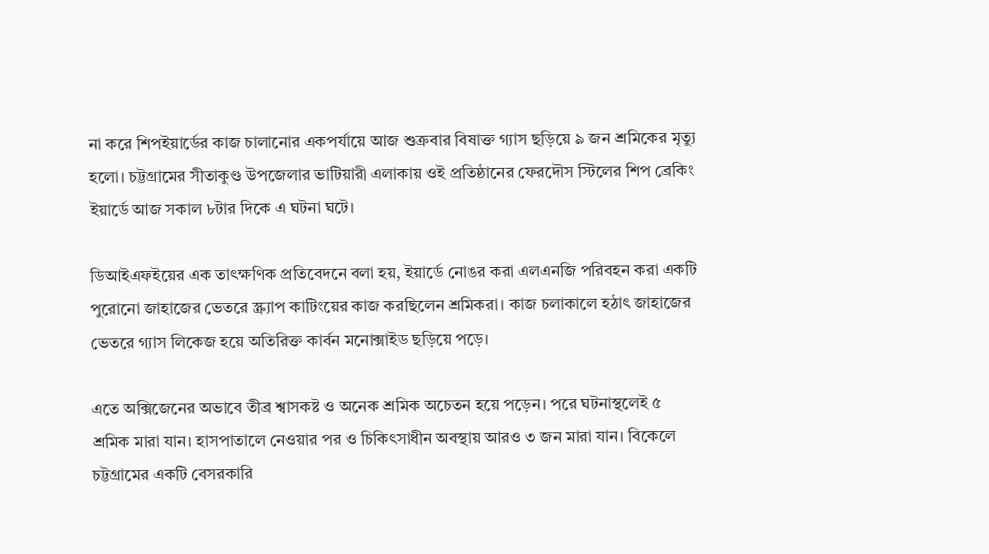না করে শিপইয়ার্ডের কাজ চালানোর একপর্যায়ে আজ শুক্রবার বিষাক্ত গ্যাস ছড়িয়ে ৯ জন শ্রমিকের মৃত্যু হলো। চট্টগ্রামের সীতাকুণ্ড উপজেলার ভাটিয়ারী এলাকায় ওই প্রতিষ্ঠানের ফেরদৌস স্টিলের শিপ ব্রেকিং ইয়ার্ডে আজ সকাল ৮টার দিকে এ ঘটনা ঘটে।

ডিআইএফইয়ের এক তাৎক্ষণিক প্রতিবেদনে বলা হয়, ইয়ার্ডে নোঙর করা এলএনজি পরিবহন করা একটি পুরোনো জাহাজের ভেতরে স্ক্র্যাপ কাটিংয়ের কাজ করছিলেন শ্রমিকরা। কাজ চলাকালে হঠাৎ জাহাজের ভেতরে গ্যাস লিকেজ হয়ে অতিরিক্ত কার্বন মনোক্সাইড ছড়িয়ে পড়ে।

এতে অক্সিজেনের অভাবে তীব্র শ্বাসকষ্ট ও অনেক শ্রমিক অচেতন হয়ে পড়েন। পরে ঘটনাস্থলেই ৫ শ্রমিক মারা যান। হাসপাতালে নেওয়ার পর ও চিকিৎসাধীন অবস্থায় আরও ৩ জন মারা যান। বিকেলে চট্টগ্রামের একটি বেসরকারি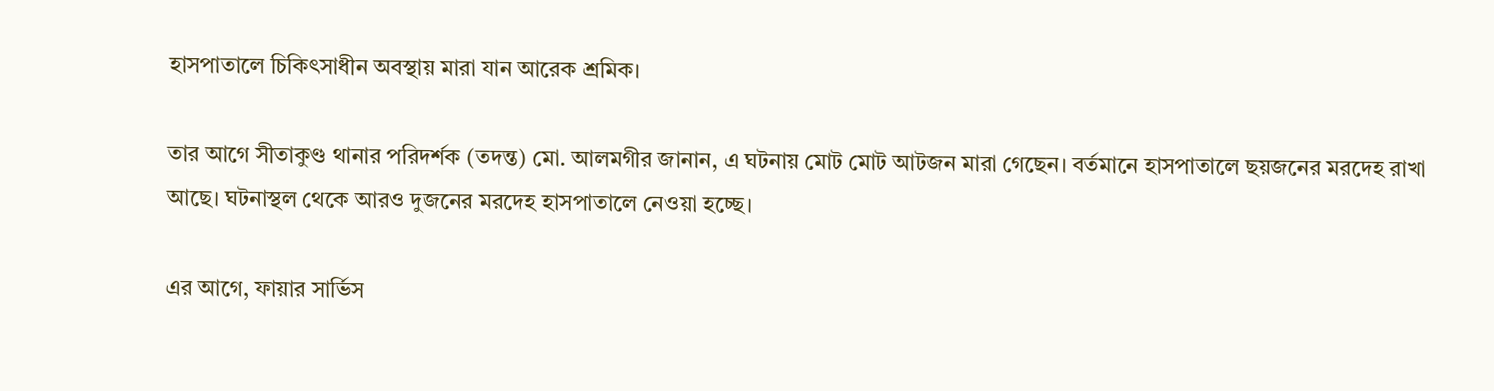হাসপাতালে চিকিৎসাধীন অবস্থায় মারা যান আরেক শ্রমিক।

তার আগে সীতাকুণ্ড থানার পরিদর্শক (তদন্ত) মো. আলমগীর জানান, এ ঘটনায় মোট মোট আটজন মারা গেছেন। বর্তমানে হাসপাতালে ছয়জনের মরদেহ রাখা আছে। ঘটনাস্থল থেকে আরও দুজনের মরদেহ হাসপাতালে নেওয়া হচ্ছে।

এর আগে, ফায়ার সার্ভিস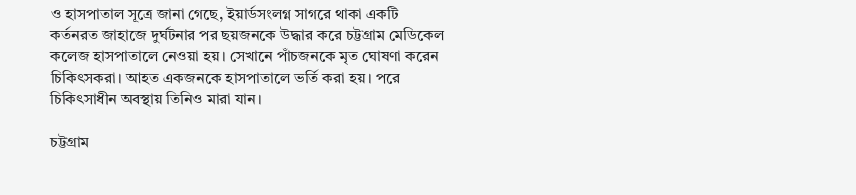ও হাসপাতাল সূত্রে জানা গেছে, ইয়ার্ডসংলগ্ন সাগরে থাকা একটি কর্তনরত জাহাজে দুর্ঘটনার পর ছয়জনকে উদ্ধার করে চট্টগ্রাম মেডিকেল কলেজ হাসপাতালে নেওয়া হয়। সেখানে পাঁচজনকে মৃত ঘোষণা করেন চিকিৎসকরা। আহত একজনকে হাসপাতালে ভর্তি করা হয়। পরে চিকিৎসাধীন অবস্থায় তিনিও মারা যান।

চট্টগ্রাম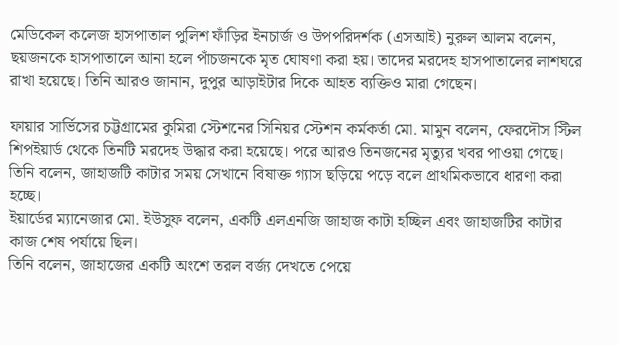মেডিকেল কলেজ হাসপাতাল পুলিশ ফাঁড়ির ইনচার্জ ও উপপরিদর্শক (এসআই) নুরুল আলম বলেন, ছয়জনকে হাসপাতালে আনা হলে পাঁচজনকে মৃত ঘোষণা করা হয়। তাদের মরদেহ হাসপাতালের লাশঘরে রাখা হয়েছে। তিনি আরও জানান, দুপুর আড়াইটার দিকে আহত ব্যক্তিও মারা গেছেন।

ফায়ার সার্ভিসের চট্টগ্রামের কুমিরা স্টেশনের সিনিয়র স্টেশন কর্মকর্তা মো. মামুন বলেন, ফেরদৌস স্টিল শিপইয়ার্ড থেকে তিনটি মরদেহ উদ্ধার করা হয়েছে। পরে আরও ‍তিনজনের মৃত্যুর খবর পাওয়া গেছে। তিনি বলেন, জাহাজটি কাটার সময় সেখানে বিষাক্ত গ্যাস ছড়িয়ে পড়ে বলে প্রাথমিকভাবে ধারণা করা হচ্ছে।
ইয়ার্ডের ম্যানেজার মো. ইউসুফ বলেন, একটি এলএনজি জাহাজ কাটা হচ্ছিল এবং জাহাজটির কাটার কাজ শেষ পর্যায়ে ছিল।
তিনি বলেন, জাহাজের একটি অংশে তরল বর্জ্য দেখতে পেয়ে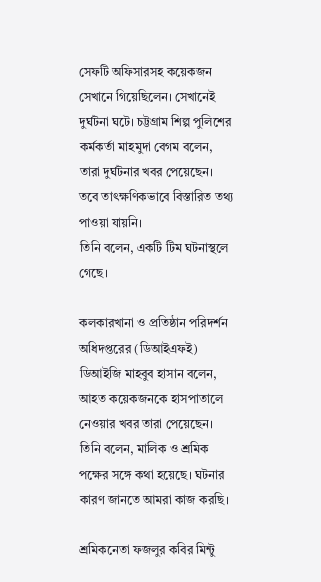সেফটি অফিসারসহ কয়েকজন সেখানে গিয়েছিলেন। সেখানেই দুর্ঘটনা ঘটে। চট্টগ্রাম শিল্প পুলিশের কর্মকর্তা মাহমুদা বেগম বলেন, তারা দুর্ঘটনার খবর পেয়েছেন। তবে তাৎক্ষণিকভাবে বিস্তারিত তথ্য পাওয়া যায়নি।
তিনি বলেন, একটি টিম ঘটনাস্থলে গেছে।

কলকারখানা ও প্রতিষ্ঠান পরিদর্শন অধিদপ্তরের (ডিআইএফই) ডিআইজি মাহবুব হাসান বলেন, আহত কয়েকজনকে হাসপাতালে নেওয়ার খবর তারা পেয়েছেন। তিনি বলেন, মালিক ও শ্রমিক পক্ষের সঙ্গে কথা হয়েছে। ঘটনার কারণ জানতে আমরা কাজ করছি।

শ্রমিকনেতা ফজলুর কবির মিন্টু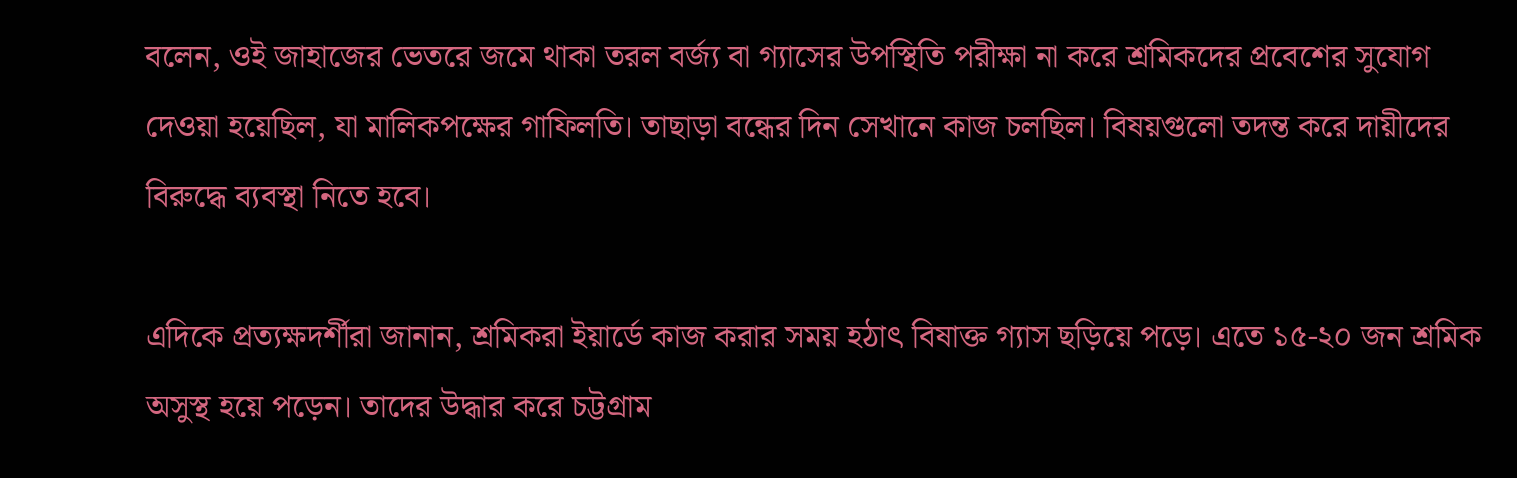বলেন, ওই জাহাজের ভেতরে জমে থাকা তরল বর্জ্য বা গ্যাসের উপস্থিতি পরীক্ষা না করে শ্রমিকদের প্রবেশের সুযোগ দেওয়া হয়েছিল, যা মালিকপক্ষের গাফিলতি। তাছাড়া বন্ধের দিন সেখানে কাজ চলছিল। বিষয়গুলো তদন্ত করে দায়ীদের বিরুদ্ধে ব্যবস্থা নিতে হবে।

এদিকে প্রত্যক্ষদর্শীরা জানান, শ্রমিকরা ইয়ার্ডে কাজ করার সময় হঠাৎ বিষাক্ত গ্যাস ছড়িয়ে পড়ে। এতে ১৫-২০ জন শ্রমিক অসুস্থ হয়ে পড়েন। তাদের উদ্ধার করে চট্টগ্রাম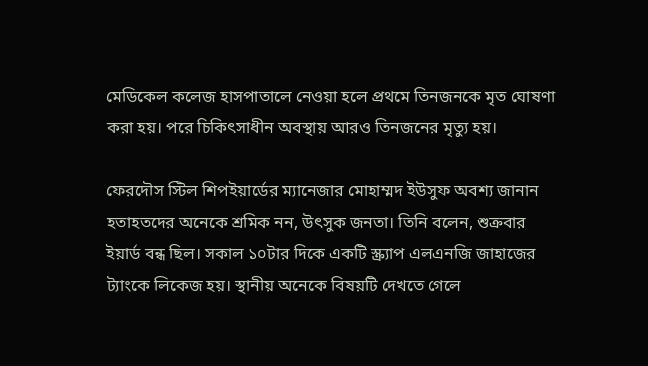মেডিকেল কলেজ হাসপাতালে নেওয়া হলে প্রথমে তিনজনকে মৃত ঘোষণা করা হয়। পরে চিকিৎসাধীন অবস্থায় আরও তিনজনের মৃত্যু হয়।

ফেরদৌস স্টিল শিপইয়ার্ডের ম্যানেজার মোহাম্মদ ইউসুফ অবশ্য জানান হতাহতদের অনেকে শ্রমিক নন, উৎসুক জনতা। তিনি বলেন, শুক্রবার ইয়ার্ড বন্ধ ছিল। সকাল ১০টার দিকে একটি স্ক্র্যাপ এলএনজি জাহাজের ট্যাংকে লিকেজ হয়। স্থানীয় অনেকে বিষয়টি দেখতে গেলে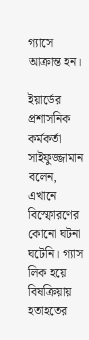গ্যাসে আক্রান্ত হন।

ইয়ার্ডের প্রশাসনিক কর্মকর্তা সাইফুজ্জামান বলেন, এখানে বিস্ফোরণের কোনো ঘটনা ঘটেনি। গ্যাস লিক হয়ে বিষক্রিয়ায় হতাহতের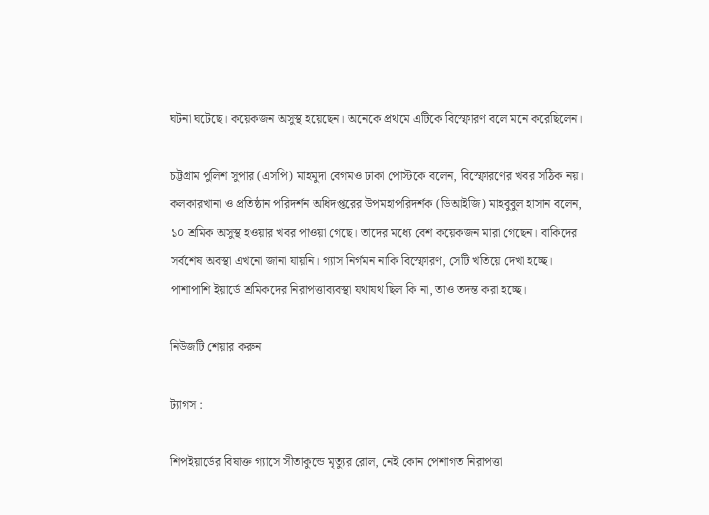ঘটনা ঘটেছে। কয়েকজন অসুস্থ হয়েছেন। অনেকে প্রথমে এটিকে বিস্ফোরণ বলে মনে করেছিলেন।

চট্টগ্রাম পুলিশ সুপার (এসপি) মাহমুদা বেগমও ঢাকা পোস্টকে বলেন, বিস্ফোরণের খবর সঠিক নয়। কলকারখানা ও প্রতিষ্ঠান পরিদর্শন অধিদপ্তরের উপমহাপরিদর্শক (ডিআইজি) মাহবুবুল হাসান বলেন, ১০ শ্রমিক অসুস্থ হওয়ার খবর পাওয়া গেছে। তাদের মধ্যে বেশ কয়েকজন মারা গেছেন। বাকিদের সর্বশেষ অবস্থা এখনো জানা যায়নি। গ্যাস নির্গমন নাকি বিস্ফোরণ, সেটি খতিয়ে দেখা হচ্ছে। পাশাপাশি ইয়ার্ডে শ্রমিকদের নিরাপত্তাব্যবস্থা যথাযথ ছিল কি না, তাও তদন্ত করা হচ্ছে।

নিউজটি শেয়ার করুন

ট্যাগস :

শিপইয়ার্ডের বিষাক্ত গ্যাসে সীতাকুন্ডে মৃত্যুর রোল, নেই কোন পেশাগত নিরাপত্তা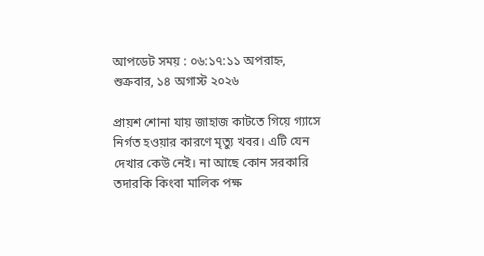আপডেট সময় : ০৬:১৭:১১ অপরাহ্ন, শুক্রবার, ১৪ অগাস্ট ২০২৬

প্রায়শ শোনা যায় জাহাজ কাটতে গিয়ে গ্যাসে নির্গত হওয়ার কারণে মৃত্যু খবর। এটি যেন দেখার কেউ নেই। না আছে কোন সরকারি তদারকি কিংবা মালিক পক্ষ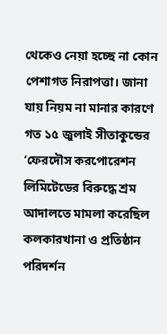থেকেও নেয়া হচ্ছে না কোন পেশাগত নিরাপত্তা। জানা যায় নিয়ম না মানার কারণে গত ১৫ জুলাই সীতাকুন্ডের ‘ফেরদৌস করপোরেশন লিমিটেডের বিরুদ্ধে শ্রম আদালতে মামলা করেছিল কলকারখানা ও প্রতিষ্ঠান পরিদর্শন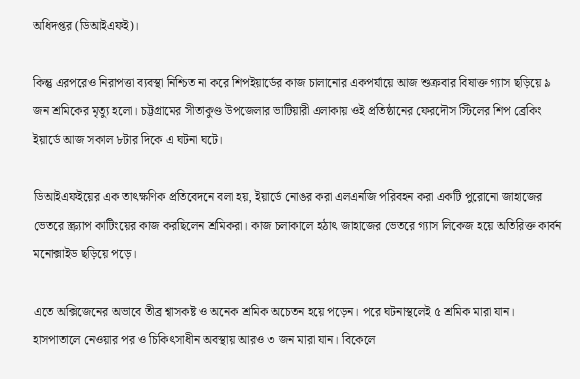অধিদপ্তর (ডিআইএফই)।

কিন্তু এরপরেও নিরাপত্তা ব্যবস্থা নিশ্চিত না করে শিপইয়ার্ডের কাজ চালানোর একপর্যায়ে আজ শুক্রবার বিষাক্ত গ্যাস ছড়িয়ে ৯ জন শ্রমিকের মৃত্যু হলো। চট্টগ্রামের সীতাকুণ্ড উপজেলার ভাটিয়ারী এলাকায় ওই প্রতিষ্ঠানের ফেরদৌস স্টিলের শিপ ব্রেকিং ইয়ার্ডে আজ সকাল ৮টার দিকে এ ঘটনা ঘটে।

ডিআইএফইয়ের এক তাৎক্ষণিক প্রতিবেদনে বলা হয়, ইয়ার্ডে নোঙর করা এলএনজি পরিবহন করা একটি পুরোনো জাহাজের ভেতরে স্ক্র্যাপ কাটিংয়ের কাজ করছিলেন শ্রমিকরা। কাজ চলাকালে হঠাৎ জাহাজের ভেতরে গ্যাস লিকেজ হয়ে অতিরিক্ত কার্বন মনোক্সাইড ছড়িয়ে পড়ে।

এতে অক্সিজেনের অভাবে তীব্র শ্বাসকষ্ট ও অনেক শ্রমিক অচেতন হয়ে পড়েন। পরে ঘটনাস্থলেই ৫ শ্রমিক মারা যান। হাসপাতালে নেওয়ার পর ও চিকিৎসাধীন অবস্থায় আরও ৩ জন মারা যান। বিকেলে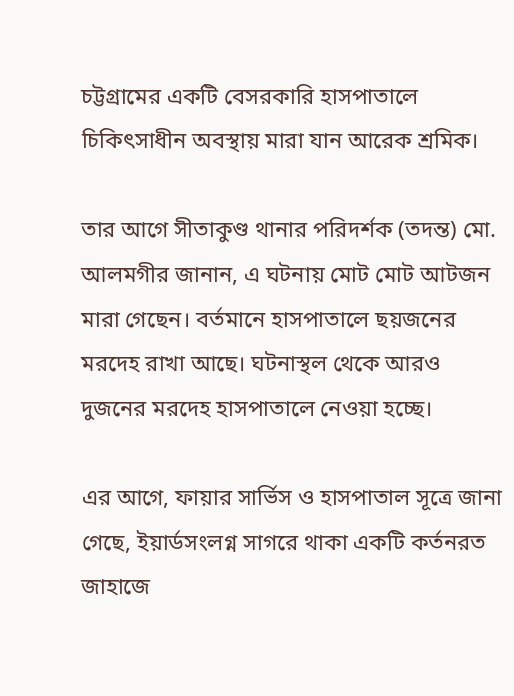চট্টগ্রামের একটি বেসরকারি হাসপাতালে চিকিৎসাধীন অবস্থায় মারা যান আরেক শ্রমিক।

তার আগে সীতাকুণ্ড থানার পরিদর্শক (তদন্ত) মো. আলমগীর জানান, এ ঘটনায় মোট মোট আটজন মারা গেছেন। বর্তমানে হাসপাতালে ছয়জনের মরদেহ রাখা আছে। ঘটনাস্থল থেকে আরও দুজনের মরদেহ হাসপাতালে নেওয়া হচ্ছে।

এর আগে, ফায়ার সার্ভিস ও হাসপাতাল সূত্রে জানা গেছে, ইয়ার্ডসংলগ্ন সাগরে থাকা একটি কর্তনরত জাহাজে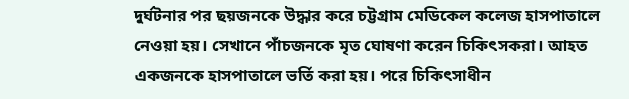দুর্ঘটনার পর ছয়জনকে উদ্ধার করে চট্টগ্রাম মেডিকেল কলেজ হাসপাতালে নেওয়া হয়। সেখানে পাঁচজনকে মৃত ঘোষণা করেন চিকিৎসকরা। আহত একজনকে হাসপাতালে ভর্তি করা হয়। পরে চিকিৎসাধীন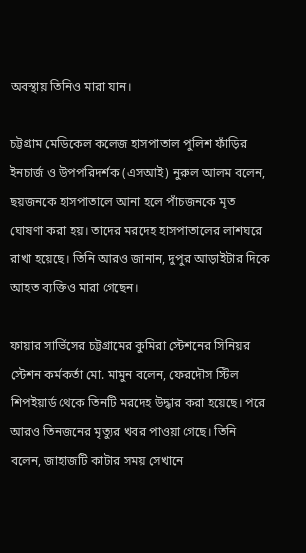অবস্থায় তিনিও মারা যান।

চট্টগ্রাম মেডিকেল কলেজ হাসপাতাল পুলিশ ফাঁড়ির ইনচার্জ ও উপপরিদর্শক (এসআই) নুরুল আলম বলেন, ছয়জনকে হাসপাতালে আনা হলে পাঁচজনকে মৃত ঘোষণা করা হয়। তাদের মরদেহ হাসপাতালের লাশঘরে রাখা হয়েছে। তিনি আরও জানান, দুপুর আড়াইটার দিকে আহত ব্যক্তিও মারা গেছেন।

ফায়ার সার্ভিসের চট্টগ্রামের কুমিরা স্টেশনের সিনিয়র স্টেশন কর্মকর্তা মো. মামুন বলেন, ফেরদৌস স্টিল শিপইয়ার্ড থেকে তিনটি মরদেহ উদ্ধার করা হয়েছে। পরে আরও ‍তিনজনের মৃত্যুর খবর পাওয়া গেছে। তিনি বলেন, জাহাজটি কাটার সময় সেখানে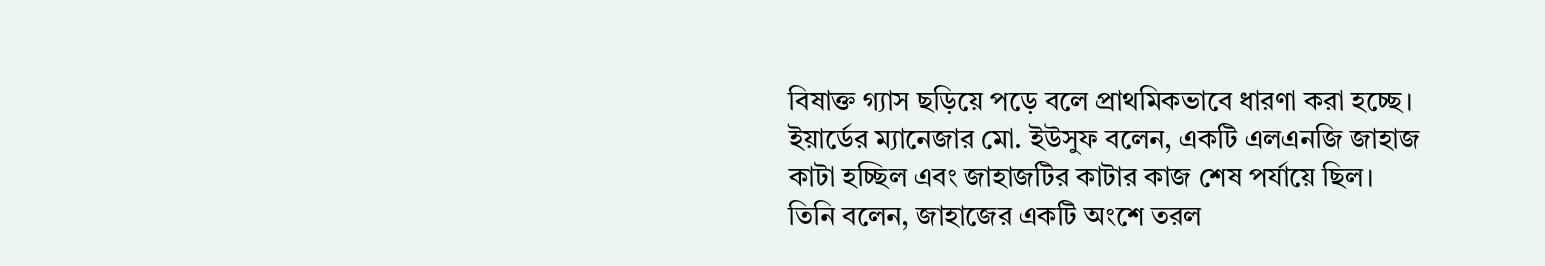বিষাক্ত গ্যাস ছড়িয়ে পড়ে বলে প্রাথমিকভাবে ধারণা করা হচ্ছে।
ইয়ার্ডের ম্যানেজার মো. ইউসুফ বলেন, একটি এলএনজি জাহাজ কাটা হচ্ছিল এবং জাহাজটির কাটার কাজ শেষ পর্যায়ে ছিল।
তিনি বলেন, জাহাজের একটি অংশে তরল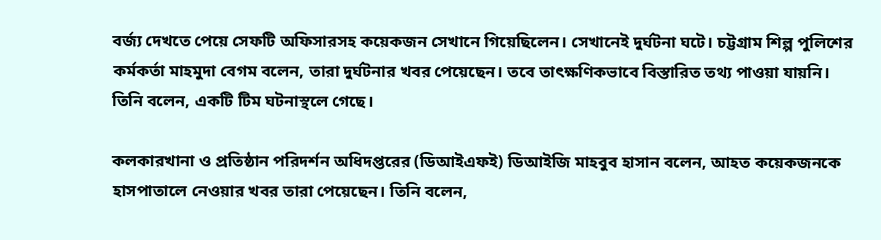বর্জ্য দেখতে পেয়ে সেফটি অফিসারসহ কয়েকজন সেখানে গিয়েছিলেন। সেখানেই দুর্ঘটনা ঘটে। চট্টগ্রাম শিল্প পুলিশের কর্মকর্তা মাহমুদা বেগম বলেন, তারা দুর্ঘটনার খবর পেয়েছেন। তবে তাৎক্ষণিকভাবে বিস্তারিত তথ্য পাওয়া যায়নি।
তিনি বলেন, একটি টিম ঘটনাস্থলে গেছে।

কলকারখানা ও প্রতিষ্ঠান পরিদর্শন অধিদপ্তরের (ডিআইএফই) ডিআইজি মাহবুব হাসান বলেন, আহত কয়েকজনকে হাসপাতালে নেওয়ার খবর তারা পেয়েছেন। তিনি বলেন,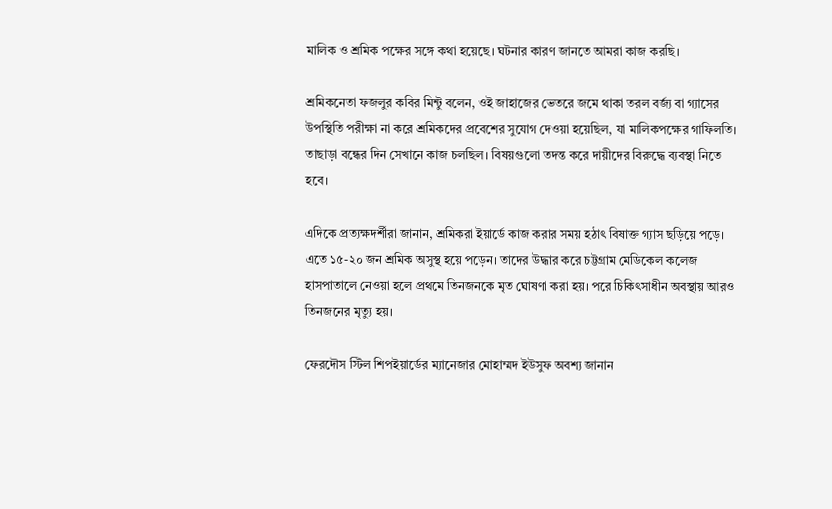মালিক ও শ্রমিক পক্ষের সঙ্গে কথা হয়েছে। ঘটনার কারণ জানতে আমরা কাজ করছি।

শ্রমিকনেতা ফজলুর কবির মিন্টু বলেন, ওই জাহাজের ভেতরে জমে থাকা তরল বর্জ্য বা গ্যাসের উপস্থিতি পরীক্ষা না করে শ্রমিকদের প্রবেশের সুযোগ দেওয়া হয়েছিল, যা মালিকপক্ষের গাফিলতি। তাছাড়া বন্ধের দিন সেখানে কাজ চলছিল। বিষয়গুলো তদন্ত করে দায়ীদের বিরুদ্ধে ব্যবস্থা নিতে হবে।

এদিকে প্রত্যক্ষদর্শীরা জানান, শ্রমিকরা ইয়ার্ডে কাজ করার সময় হঠাৎ বিষাক্ত গ্যাস ছড়িয়ে পড়ে। এতে ১৫-২০ জন শ্রমিক অসুস্থ হয়ে পড়েন। তাদের উদ্ধার করে চট্টগ্রাম মেডিকেল কলেজ হাসপাতালে নেওয়া হলে প্রথমে তিনজনকে মৃত ঘোষণা করা হয়। পরে চিকিৎসাধীন অবস্থায় আরও তিনজনের মৃত্যু হয়।

ফেরদৌস স্টিল শিপইয়ার্ডের ম্যানেজার মোহাম্মদ ইউসুফ অবশ্য জানান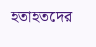হতাহতদের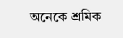অনেকে শ্রমিক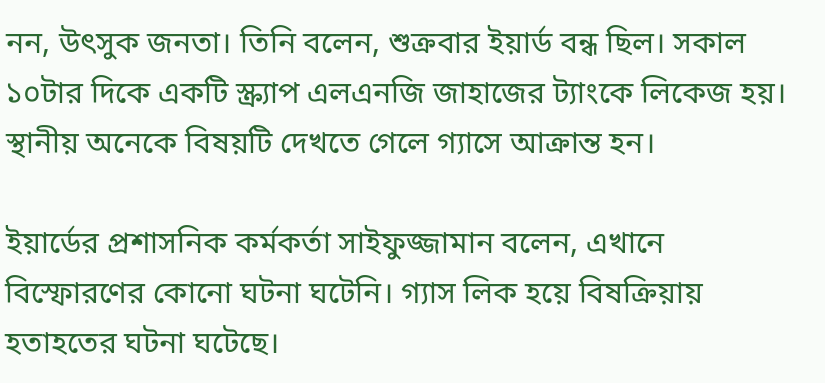নন, উৎসুক জনতা। তিনি বলেন, শুক্রবার ইয়ার্ড বন্ধ ছিল। সকাল ১০টার দিকে একটি স্ক্র্যাপ এলএনজি জাহাজের ট্যাংকে লিকেজ হয়। স্থানীয় অনেকে বিষয়টি দেখতে গেলে গ্যাসে আক্রান্ত হন।

ইয়ার্ডের প্রশাসনিক কর্মকর্তা সাইফুজ্জামান বলেন, এখানে বিস্ফোরণের কোনো ঘটনা ঘটেনি। গ্যাস লিক হয়ে বিষক্রিয়ায় হতাহতের ঘটনা ঘটেছে।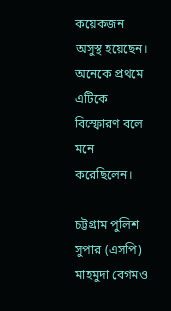কয়েকজন অসুস্থ হয়েছেন। অনেকে প্রথমে এটিকে বিস্ফোরণ বলে মনে করেছিলেন।

চট্টগ্রাম পুলিশ সুপার (এসপি) মাহমুদা বেগমও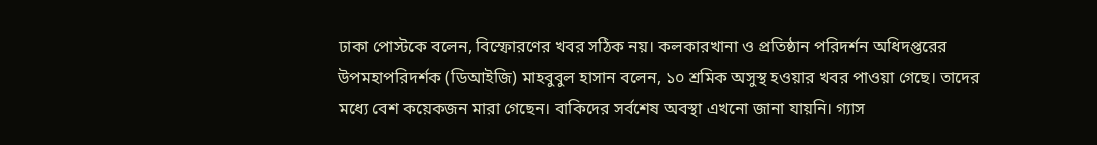ঢাকা পোস্টকে বলেন, বিস্ফোরণের খবর সঠিক নয়। কলকারখানা ও প্রতিষ্ঠান পরিদর্শন অধিদপ্তরের উপমহাপরিদর্শক (ডিআইজি) মাহবুবুল হাসান বলেন, ১০ শ্রমিক অসুস্থ হওয়ার খবর পাওয়া গেছে। তাদের মধ্যে বেশ কয়েকজন মারা গেছেন। বাকিদের সর্বশেষ অবস্থা এখনো জানা যায়নি। গ্যাস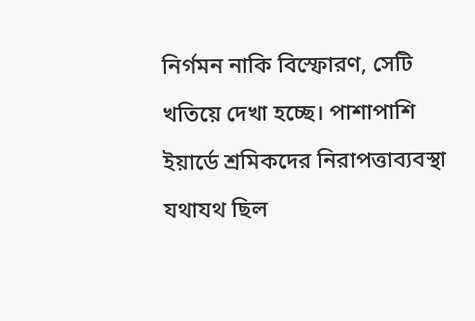নির্গমন নাকি বিস্ফোরণ, সেটি খতিয়ে দেখা হচ্ছে। পাশাপাশি ইয়ার্ডে শ্রমিকদের নিরাপত্তাব্যবস্থা যথাযথ ছিল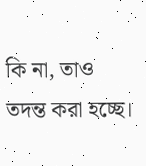কি না, তাও তদন্ত করা হচ্ছে।